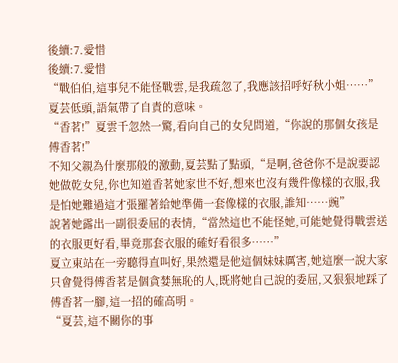後續:7.愛惜
後續:7.愛惜
“戰伯伯,這事兒不能怪戰雲,是我疏忽了,我應該招呼好秋小姐……”夏芸低頭,語氣帶了自責的意味。
“香茗!”夏雲千忽然一驚,看向自己的女兒問道,“你說的那個女孩是傅香茗!”
不知父親為什麼那般的激動,夏芸點了點頭,“是啊,爸爸你不是說要認她做乾女兒,你也知道香茗她家世不好,想來也沒有幾件像樣的衣服,我是怕她難過這才張羅著給她準備一套像樣的衣服,誰知……豌”
說著她露出一副很委屈的表情,“當然這也不能怪她,可能她覺得戰雲送的衣服更好看,畢竟那套衣服的確好看很多……”
夏立東站在一旁聽得直叫好,果然還是他這個妹妹厲害,她這麼一說大家只會覺得傅香茗是個貪婪無恥的人,既將她自己說的委屈,又狠狠地踩了傅香茗一腳,這一招的確高明。
“夏芸,這不關你的事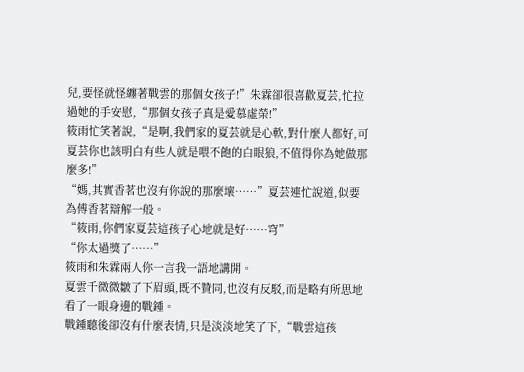兒,要怪就怪纏著戰雲的那個女孩子!”朱霖卻很喜歡夏芸,忙拉過她的手安慰,“那個女孩子真是愛慕虛榮!”
筱雨忙笑著說,“是啊,我們家的夏芸就是心軟,對什麼人都好,可夏芸你也該明白有些人就是喂不飽的白眼狼,不值得你為她做那麼多!”
“媽,其實香茗也沒有你說的那麼壞……”夏芸連忙說道,似要為傅香茗辯解一般。
“筱雨,你們家夏芸這孩子心地就是好……穹”
“你太過獎了……”
筱雨和朱霖兩人你一言我一語地講開。
夏雲千微微皺了下眉頭,既不贊同,也沒有反駁,而是略有所思地看了一眼身邊的戰鍾。
戰鍾聽後卻沒有什麼表情,只是淡淡地笑了下,“戰雲這孩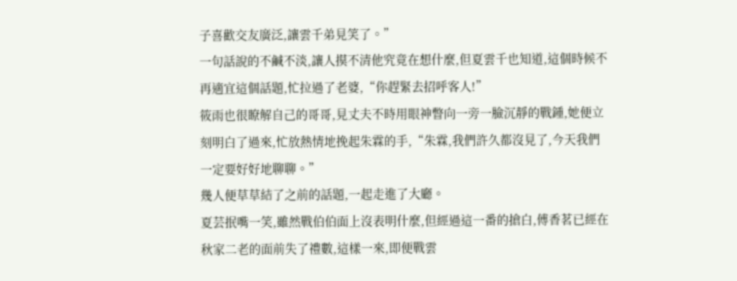子喜歡交友廣泛,讓雲千弟見笑了。”
一句話說的不鹹不淡,讓人摸不清他究竟在想什麼,但夏雲千也知道,這個時候不再適宜這個話題,忙拉過了老婆,“你趕緊去招呼客人!”
筱雨也很瞭解自己的哥哥,見丈夫不時用眼神瞥向一旁一臉沉靜的戰鍾,她便立刻明白了過來,忙放熱情地挽起朱霖的手,“朱霖,我們許久都沒見了,今天我們一定要好好地聊聊。”
幾人便草草結了之前的話題,一起走進了大廳。
夏芸抿嘴一笑,雖然戰伯伯面上沒表明什麼,但經過這一番的搶白,傅香茗已經在秋家二老的面前失了禮數,這樣一來,即便戰雲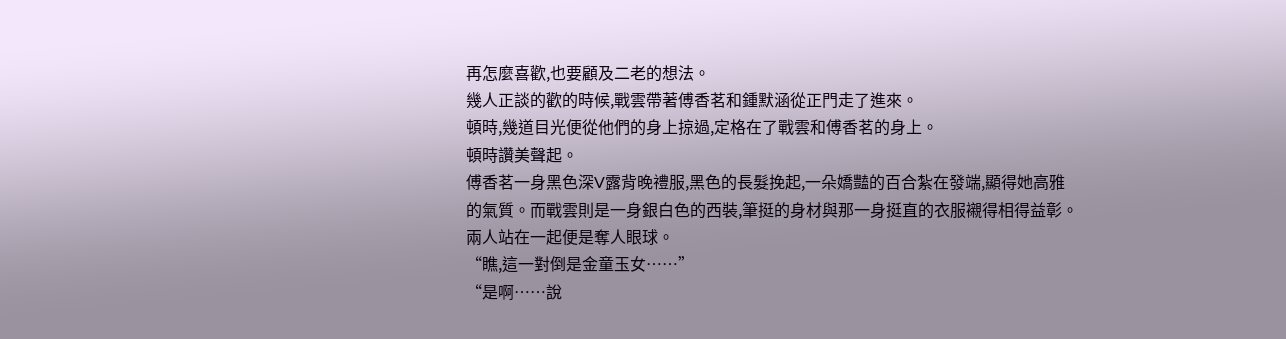再怎麼喜歡,也要顧及二老的想法。
幾人正談的歡的時候,戰雲帶著傅香茗和鍾默涵從正門走了進來。
頓時,幾道目光便從他們的身上掠過,定格在了戰雲和傅香茗的身上。
頓時讚美聲起。
傅香茗一身黑色深V露背晚禮服,黑色的長髮挽起,一朵嬌豔的百合紮在發端,顯得她高雅的氣質。而戰雲則是一身銀白色的西裝,筆挺的身材與那一身挺直的衣服襯得相得益彰。
兩人站在一起便是奪人眼球。
“瞧,這一對倒是金童玉女……”
“是啊……說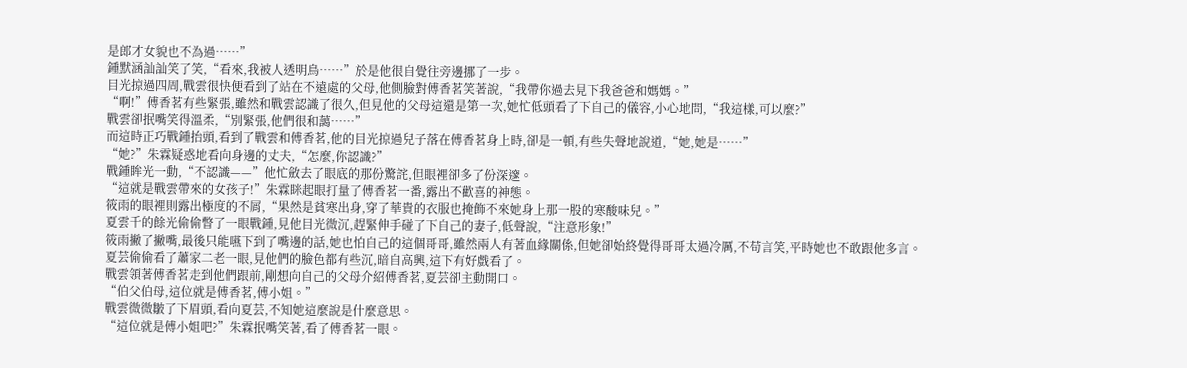是郎才女貌也不為過……”
鍾默涵訕訕笑了笑,“看來,我被人透明鳥……”於是他很自覺往旁邊挪了一步。
目光掠過四周,戰雲很快便看到了站在不遠處的父母,他側臉對傅香茗笑著說,“我帶你過去見下我爸爸和媽媽。”
“啊!”傅香茗有些緊張,雖然和戰雲認識了很久,但見他的父母這還是第一次,她忙低頭看了下自己的儀容,小心地問,“我這樣,可以麼?”
戰雲卻抿嘴笑得溫柔,“別緊張,他們很和藹……”
而這時正巧戰鍾抬頭,看到了戰雲和傅香茗,他的目光掠過兒子落在傅香茗身上時,卻是一頓,有些失聲地說道,“她,她是……”
“她?”朱霖疑惑地看向身邊的丈夫,“怎麼,你認識?”
戰鍾眸光一動,“不認識——”他忙斂去了眼底的那份驚詫,但眼裡卻多了份深邃。
“這就是戰雲帶來的女孩子!”朱霖眯起眼打量了傅香茗一番,露出不歡喜的神態。
筱雨的眼裡則露出極度的不屑,“果然是貧寒出身,穿了華貴的衣服也掩飾不來她身上那一股的寒酸味兒。”
夏雲千的餘光偷偷瞥了一眼戰鍾,見他目光微沉,趕緊伸手碰了下自己的妻子,低聲說,“注意形象!”
筱雨撇了撇嘴,最後只能嚥下到了嘴邊的話,她也怕自己的這個哥哥,雖然兩人有著血緣關係,但她卻始終覺得哥哥太過冷厲,不苟言笑,平時她也不敢跟他多言。
夏芸偷偷看了蕭家二老一眼,見他們的臉色都有些沉,暗自高興,這下有好戲看了。
戰雲領著傅香茗走到他們跟前,剛想向自己的父母介紹傅香茗,夏芸卻主動開口。
“伯父伯母,這位就是傅香茗,傅小姐。”
戰雲微微皺了下眉頭,看向夏芸,不知她這麼說是什麼意思。
“這位就是傅小姐吧?”朱霖抿嘴笑著,看了傅香茗一眼。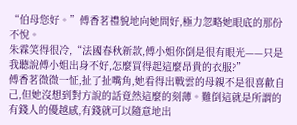“伯母您好。”傅香茗禮貌地向她問好,極力忽略她眼底的那份不悅。
朱霖笑得很冷,“法國春秋新款,傅小姐你倒是很有眼光——只是我聽說傅小姐出身不好,怎麼買得起這麼昂貴的衣服?”
傅香茗微微一怔,扯了扯嘴角,她看得出戰雲的母親不是很喜歡自己,但她沒想到對方說的話竟然這麼的刻薄。難倒這就是所謂的有錢人的優越感,有錢就可以隨意地出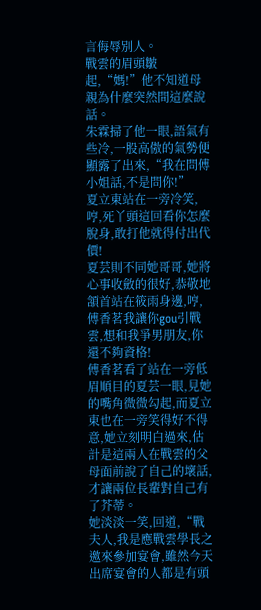言侮辱別人。
戰雲的眉頭皺起,“媽!”他不知道母親為什麼突然間這麼說話。
朱霖掃了他一眼,語氣有些冷,一股高傲的氣勢便顯露了出來,“我在問傅小姐話,不是問你!”
夏立東站在一旁冷笑,哼,死丫頭這回看你怎麼脫身,敢打他就得付出代價!
夏芸則不同她哥哥,她將心事收斂的很好,恭敬地頷首站在筱雨身邊,哼,傅香茗我讓你gou引戰雲,想和我爭男朋友,你還不夠資格!
傅香茗看了站在一旁低眉順目的夏芸一眼,見她的嘴角微微勾起,而夏立東也在一旁笑得好不得意,她立刻明白過來,估計是這兩人在戰雲的父母面前說了自己的壞話,才讓兩位長輩對自己有了芥蒂。
她淡淡一笑,回道,“戰夫人,我是應戰雲學長之邀來參加宴會,雖然今天出席宴會的人都是有頭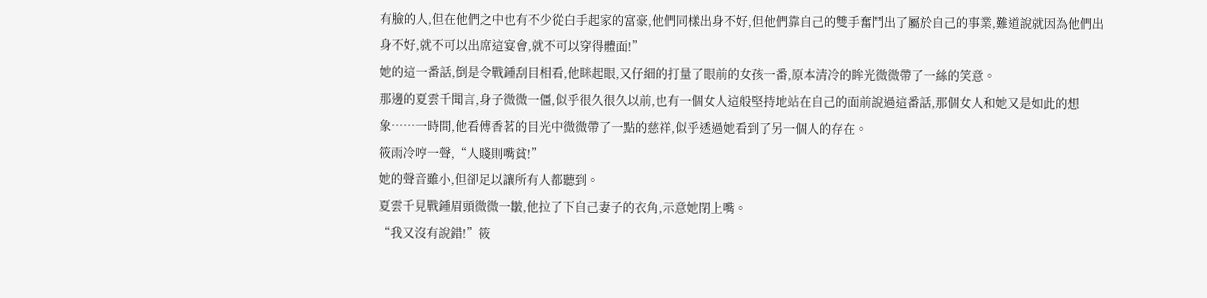有臉的人,但在他們之中也有不少從白手起家的富豪,他們同樣出身不好,但他們靠自己的雙手奮鬥出了屬於自己的事業,難道說就因為他們出身不好,就不可以出席這宴會,就不可以穿得體面!”
她的這一番話,倒是令戰鍾刮目相看,他眯起眼,又仔細的打量了眼前的女孩一番,原本清冷的眸光微微帶了一絲的笑意。
那邊的夏雲千聞言,身子微微一僵,似乎很久很久以前,也有一個女人這般堅持地站在自己的面前說過這番話,那個女人和她又是如此的想象……一時間,他看傅香茗的目光中微微帶了一點的慈祥,似乎透過她看到了另一個人的存在。
筱雨冷哼一聲,“人賤則嘴貧!”
她的聲音雖小,但卻足以讓所有人都聽到。
夏雲千見戰鍾眉頭微微一皺,他拉了下自己妻子的衣角,示意她閉上嘴。
“我又沒有說錯!”筱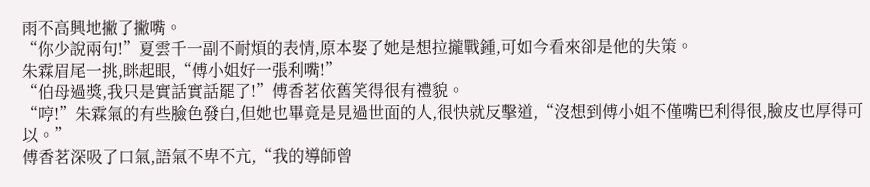雨不高興地撇了撇嘴。
“你少說兩句!”夏雲千一副不耐煩的表情,原本娶了她是想拉攏戰鍾,可如今看來卻是他的失策。
朱霖眉尾一挑,眯起眼,“傅小姐好一張利嘴!”
“伯母過獎,我只是實話實話罷了!”傅香茗依舊笑得很有禮貌。
“哼!”朱霖氣的有些臉色發白,但她也畢竟是見過世面的人,很快就反擊道,“沒想到傅小姐不僅嘴巴利得很,臉皮也厚得可以。”
傅香茗深吸了口氣,語氣不卑不亢,“我的導師曾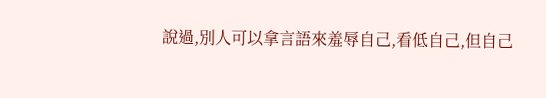說過,別人可以拿言語來羞辱自己,看低自己,但自己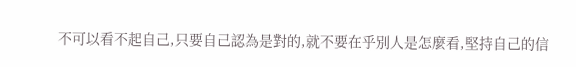不可以看不起自己,只要自己認為是對的,就不要在乎別人是怎麼看,堅持自己的信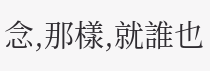念,那樣,就誰也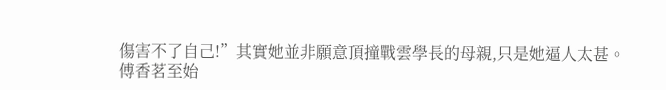傷害不了自己!”其實她並非願意頂撞戰雲學長的母親,只是她逼人太甚。
傅香茗至始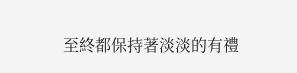至終都保持著淡淡的有禮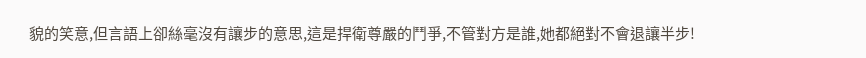貌的笑意,但言語上卻絲毫沒有讓步的意思,這是捍衛尊嚴的鬥爭,不管對方是誰,她都絕對不會退讓半步!